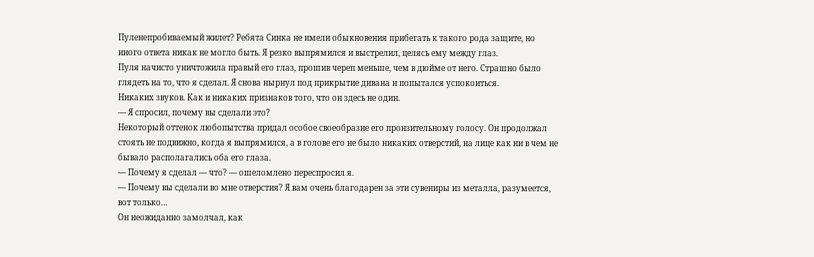Пуленепробиваемый жилет? Ребята Синка не имели обыкновения прибегать к такого рода защите, но иного ответа никак не могло быть. Я резко выпрямился и выстрелил, целясь ему между глаз.
Пуля начисто уничтожила правый его глаз, прошив череп меньше, чем в дюйме от него. Страшно было глядеть на то, что я сделал. Я снова нырнул под прикрытие дивана и попытался успокоиться.
Никаких звуков. Как и никаких признаков того, что он здесь не один.
— Я спросил, почему вы сделали это?
Некоторый оттенок любопытства придал особое своеобразие его пронзительному голосу. Он продолжал стоять не подвижно, когда я выпрямился, а в голове его не было никаких отверстий, на лице как ни в чем не бывало располагались оба его глаза.
— Почему я сделал — что? — ошеломлено переспросил я.
— Почему вы сделали во мне отверстия? Я вам очень благодарен за эти сувениры из металла, разумеется, вот только…
Он неожиданно замолчал, как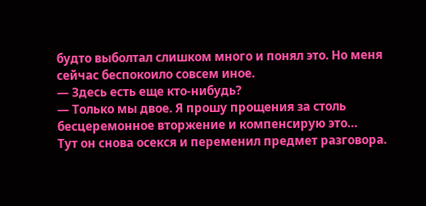будто выболтал слишком много и понял это. Но меня сейчас беспокоило совсем иное.
— Здесь есть еще кто-нибудь?
— Только мы двое. Я прошу прощения за столь бесцеремонное вторжение и компенсирую это…
Тут он снова осекся и переменил предмет разговора.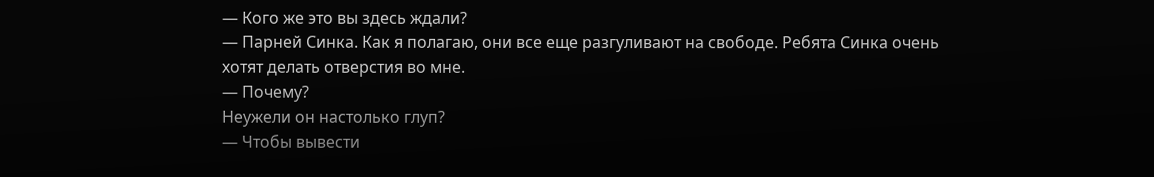— Кого же это вы здесь ждали?
— Парней Синка. Как я полагаю, они все еще разгуливают на свободе. Ребята Синка очень хотят делать отверстия во мне.
— Почему?
Неужели он настолько глуп?
— Чтобы вывести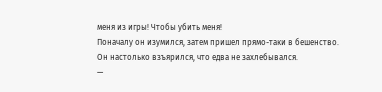меня из игры! Чтобы убить меня!
Поначалу он изумился, затем пришел прямо-таки в бешенство. Он настолько взъярился, что едва не захлебывался.
—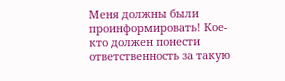Меня должны были проинформировать! Кое-кто должен понести ответственность за такую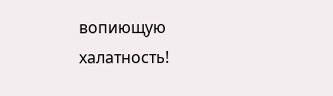вопиющую халатность!